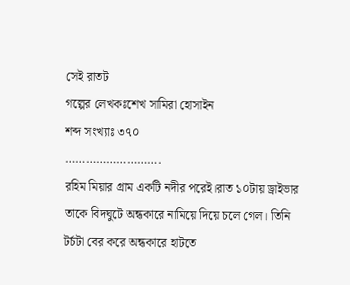সেই রাতট
গল্পের লেখকঃশেখ সামিরা হোসাইন
শব্দ সংখ্যাঃ ৩৭০
……………………….
রহিম মিয়ার গ্রাম একটি নদীর পরেই।রাত ১০টায় ড্রাইভার তাকে বিদঘুটে অন্ধকারে নামিয়ে দিয়ে চলে গেল। তিনি টর্চটা বের করে অন্ধকারে হাটতে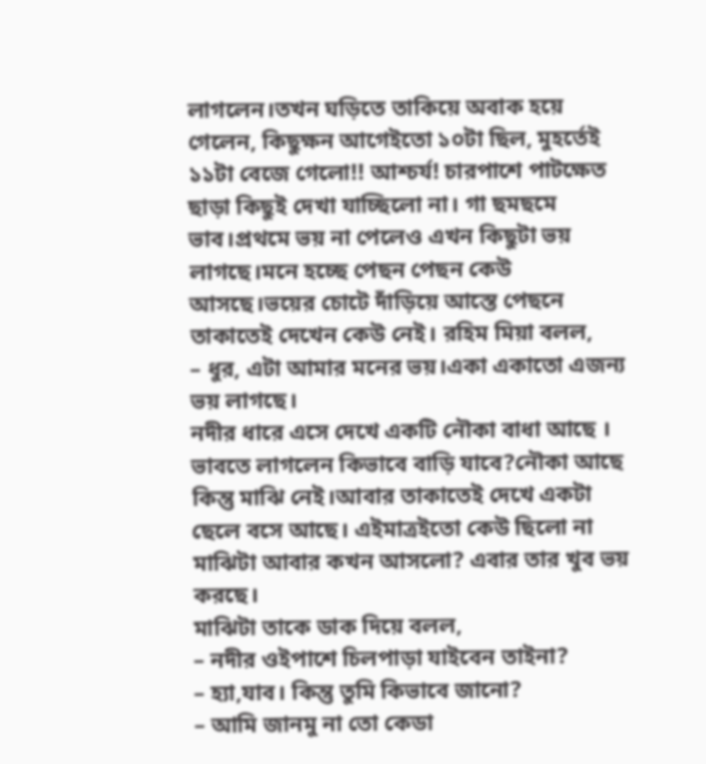লাগলেন।তখন ঘড়িতে তাকিয়ে অবাক হয়ে গেলেন, কিছুক্ষন আগেইতো ১০টা ছিল, মুহর্তেই ১১টা বেজে গেলো!! আশ্চর্য! চারপাশে পাটক্ষেত ছাড়া কিছুই দেখা যাচ্ছিলো না। গা ছমছমে ভাব।প্রথমে ভয় না পেলেও এখন কিছুটা ভয় লাগছে।মনে হচ্ছে পেছন পেছন কেউ আসছে।ভয়ের চোটে দাঁড়িয়ে আস্তে পেছনে তাকাতেই দেখেন কেউ নেই। রহিম মিয়া বলল,
– ধুর, এটা আমার মনের ভয়।একা একাতো এজন্য ভয় লাগছে।
নদীর ধারে এসে দেখে একটি নৌকা বাধা আছে । ভাবতে লাগলেন কিভাবে বাড়ি যাবে?নৌকা আছে কিন্তু মাঝি নেই।আবার তাকাতেই দেখে একটা ছেলে বসে আছে। এইমাত্রইতো কেউ ছিলো না মাঝিটা আবার কখন আসলো? এবার তার খুব ভয় করছে।
মাঝিটা তাকে ডাক দিয়ে বলল,
– নদীর ওইপাশে চিলপাড়া যাইবেন তাইনা?
– হ্যা,যাব। কিন্তু তুমি কিভাবে জানো?
– আমি জানমু না তো কেডা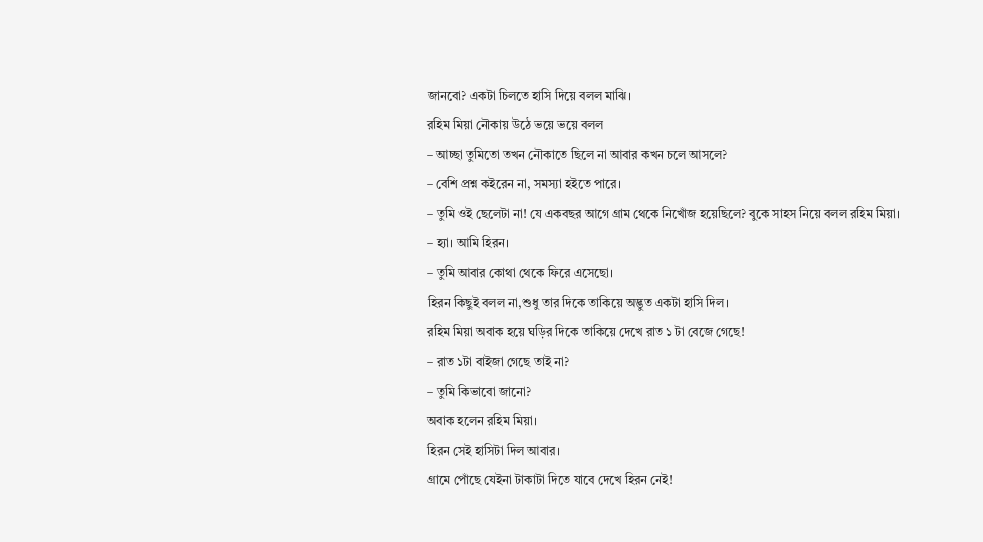জানবো? একটা চিলতে হাসি দিয়ে বলল মাঝি।
রহিম মিয়া নৌকায় উঠে ভয়ে ভয়ে বলল
– আচ্ছা তুমিতো তখন নৌকাতে ছিলে না আবার কখন চলে আসলে?
– বেশি প্রশ্ন কইরেন না, সমস্যা হইতে পারে।
– তুমি ওই ছেলেটা না! যে একবছর আগে গ্রাম থেকে নিখোঁজ হয়েছিলে? বুকে সাহস নিয়ে বলল রহিম মিয়া।
– হ্যা। আমি হিরন।
– তুমি আবার কোথা থেকে ফিরে এসেছো।
হিরন কিছুই বলল না,শুধু তার দিকে তাকিয়ে অদ্ভুত একটা হাসি দিল।
রহিম মিয়া অবাক হয়ে ঘড়ির দিকে তাকিয়ে দেখে রাত ১ টা বেজে গেছে!
– রাত ১টা বাইজা গেছে তাই না?
– তুমি কিভাবো জানো?
অবাক হলেন রহিম মিয়া।
হিরন সেই হাসিটা দিল আবার।
গ্রামে পোঁছে যেইনা টাকাটা দিতে যাবে দেখে হিরন নেই!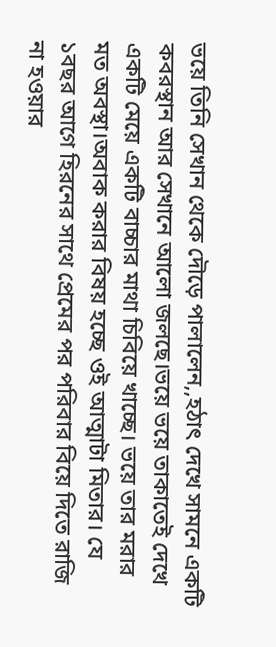ভয়ে তিনি সেখান থেকে দৌড়ে পালালেন,,হঠাৎ দেখে সামনে একটি কবরস্থান আর সেখানে আলো জলছে।ভয়ে ভয়ে তাকাতেই দেখে একটি মেয়ে একটি বাচ্চার মাথা চিবিয়ে খাচ্ছে। ভয়ে তার মরার মত অবস্থা।অবাক করার বিষয় হচ্ছে ওই আত্মাটা মিতার। যে ১বছর আগে হিরনের সাথে প্রেমের পর পরিবার বিয়ে দিতে রাজি না হওয়ার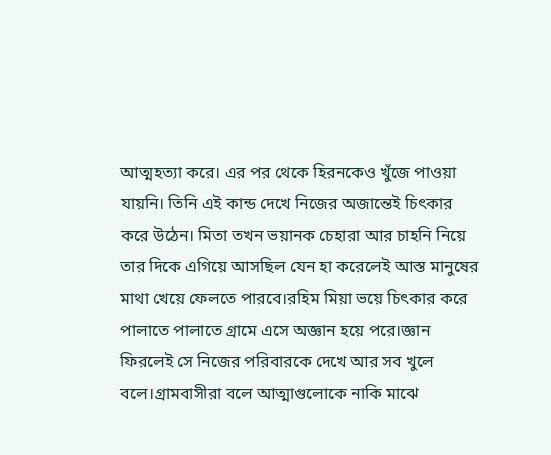আত্মহত্যা করে। এর পর থেকে হিরনকেও খুঁজে পাওয়া যায়নি। তিনি এই কান্ড দেখে নিজের অজান্তেই চিৎকার করে উঠেন। মিতা তখন ভয়ানক চেহারা আর চাহনি নিয়ে তার দিকে এগিয়ে আসছিল যেন হা করেলেই আস্ত মানুষের মাথা খেয়ে ফেলতে পারবে।রহিম মিয়া ভয়ে চিৎকার করে পালাতে পালাতে গ্রামে এসে অজ্ঞান হয়ে পরে।জ্ঞান ফিরলেই সে নিজের পরিবারকে দেখে আর সব খুলে বলে।গ্রামবাসীরা বলে আত্মাগুলোকে নাকি মাঝে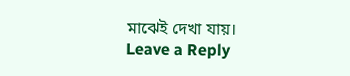মাঝেই দেখা যায়।
Leave a Reply